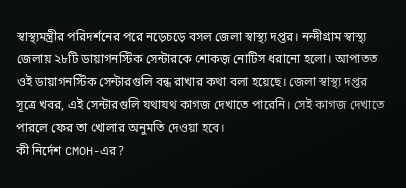স্বাস্থ্যমন্ত্রীর পরিদর্শনের পরে নড়েচড়ে বসল জেলা স্বাস্থ্য দপ্তর। নন্দীগ্রাম স্বাস্থ্য জেলায় ২৮টি ডায়াগনস্টিক সেন্টারকে শোকজ় নোটিস ধরানো হলো। আপাতত ওই ডায়াগনস্টিক সেন্টারগুলি বন্ধ রাখার কথা বলা হয়েছে। জেলা স্বাস্থ্য দপ্তর সূত্রে খবর, এই সেন্টারগুলি যথাযথ কাগজ দেখাতে পারেনি। সেই কাগজ দেখাতে পারলে ফের তা খোলার অনুমতি দেওয়া হবে।
কী নির্দেশ CMOH-এর?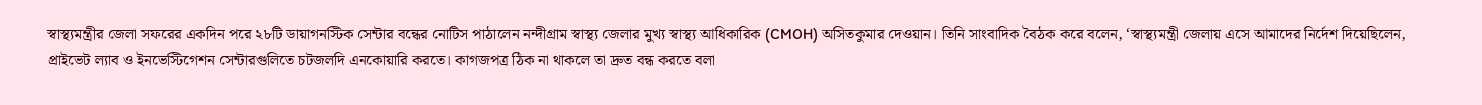স্বাস্থ্যমন্ত্রীর জেলা সফরের একদিন পরে ২৮টি ডায়াগনস্টিক সেন্টার বন্ধের নোটিস পাঠালেন নন্দীগ্রাম স্বাস্থ্য জেলার মুখ্য স্বাস্থ্য আধিকারিক (CMOH) অসিতকুমার দেওয়ান। তিনি সাংবাদিক বৈঠক করে বলেন, ‘স্বাস্থ্যমন্ত্রী জেলায় এসে আমাদের নির্দেশ দিয়েছিলেন, প্রাইভেট ল্যাব ও ইনভেস্টিগেশন সেন্টারগুলিতে চটজলদি এনকোয়ারি করতে। কাগজপত্র ঠিক না থাকলে তা দ্রুত বন্ধ করতে বলা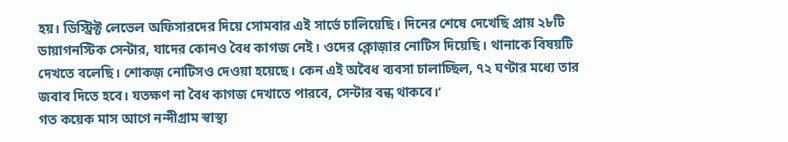হয়। ডিস্ট্রিক্ট লেভেল অফিসারদের দিয়ে সোমবার এই সার্ভে চালিয়েছি। দিনের শেষে দেখেছি প্রায় ২৮টি ডায়াগনস্টিক সেন্টার, যাদের কোনও বৈধ কাগজ নেই। ওদের ক্লোজ়ার নোটিস দিয়েছি। থানাকে বিষয়টি দেখতে বলেছি। শোকজ় নোটিসও দেওয়া হয়েছে। কেন এই অবৈধ ব্যবসা চালাচ্ছিল, ৭২ ঘণ্টার মধ্যে তার জবাব দিতে হবে। যতক্ষণ না বৈধ কাগজ দেখাতে পারবে, সেন্টার বন্ধ থাকবে।’
গত কয়েক মাস আগে নন্দীগ্রাম স্বাস্থ্য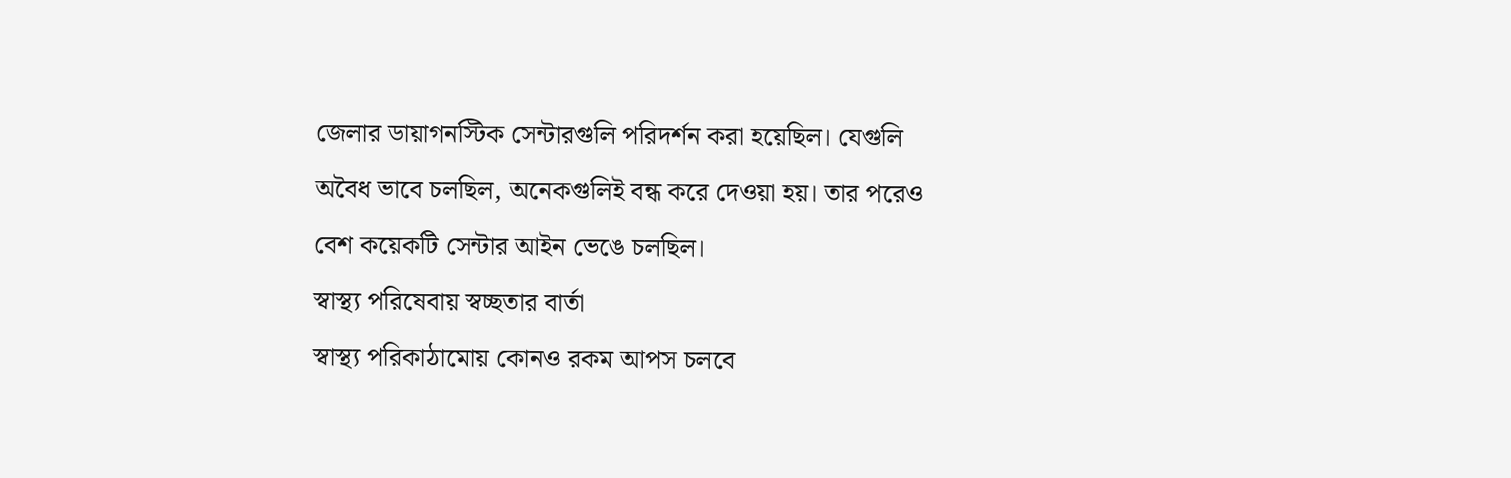জেলার ডায়াগনস্টিক সেন্টারগুলি পরিদর্শন করা হয়েছিল। যেগুলি অবৈধ ভাবে চলছিল, অনেকগুলিই বন্ধ করে দেওয়া হয়। তার পরেও বেশ কয়েকটি সেন্টার আইন ভেঙে চলছিল।
স্বাস্থ্য পরিষেবায় স্বচ্ছতার বার্তা
স্বাস্থ্য পরিকাঠামোয় কোনও রকম আপস চলবে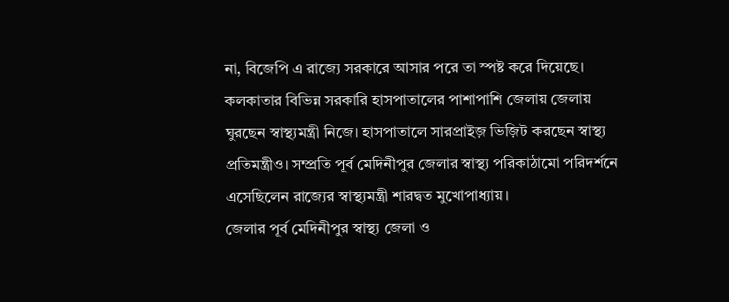না, বিজেপি এ রাজ্যে সরকারে আসার পরে তা স্পষ্ট করে দিয়েছে। কলকাতার বিভিন্ন সরকারি হাসপাতালের পাশাপাশি জেলায় জেলায় ঘুরছেন স্বাস্থ্যমন্ত্রী নিজে। হাসপাতালে সারপ্রাইজ় ভিজ়িট করছেন স্বাস্থ্য প্রতিমন্ত্রীও। সম্প্রতি পূর্ব মেদিনীপুর জেলার স্বাস্থ্য পরিকাঠামো পরিদর্শনে এসেছিলেন রাজ্যের স্বাস্থ্যমন্ত্রী শারদ্বত মুখোপাধ্যায়।
জেলার পূর্ব মেদিনীপুর স্বাস্থ্য জেলা ও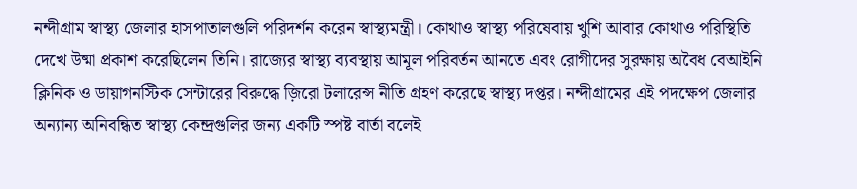নন্দীগ্রাম স্বাস্থ্য জেলার হাসপাতালগুলি পরিদর্শন করেন স্বাস্থ্যমন্ত্রী। কোথাও স্বাস্থ্য পরিষেবায় খুশি আবার কোথাও পরিস্থিতি দেখে উষ্মা প্রকাশ করেছিলেন তিনি। রাজ্যের স্বাস্থ্য ব্যবস্থায় আমূল পরিবর্তন আনতে এবং রোগীদের সুরক্ষায় অবৈধ বেআইনি ক্লিনিক ও ডায়াগনস্টিক সেন্টারের বিরুদ্ধে জ়িরো টলারেন্স নীতি গ্রহণ করেছে স্বাস্থ্য দপ্তর। নন্দীগ্রামের এই পদক্ষেপ জেলার অন্যান্য অনিবন্ধিত স্বাস্থ্য কেন্দ্রগুলির জন্য একটি স্পষ্ট বার্তা বলেই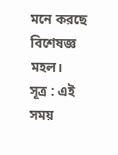মনে করছে বিশেষজ্ঞ মহল।
সূত্র : এই সময়